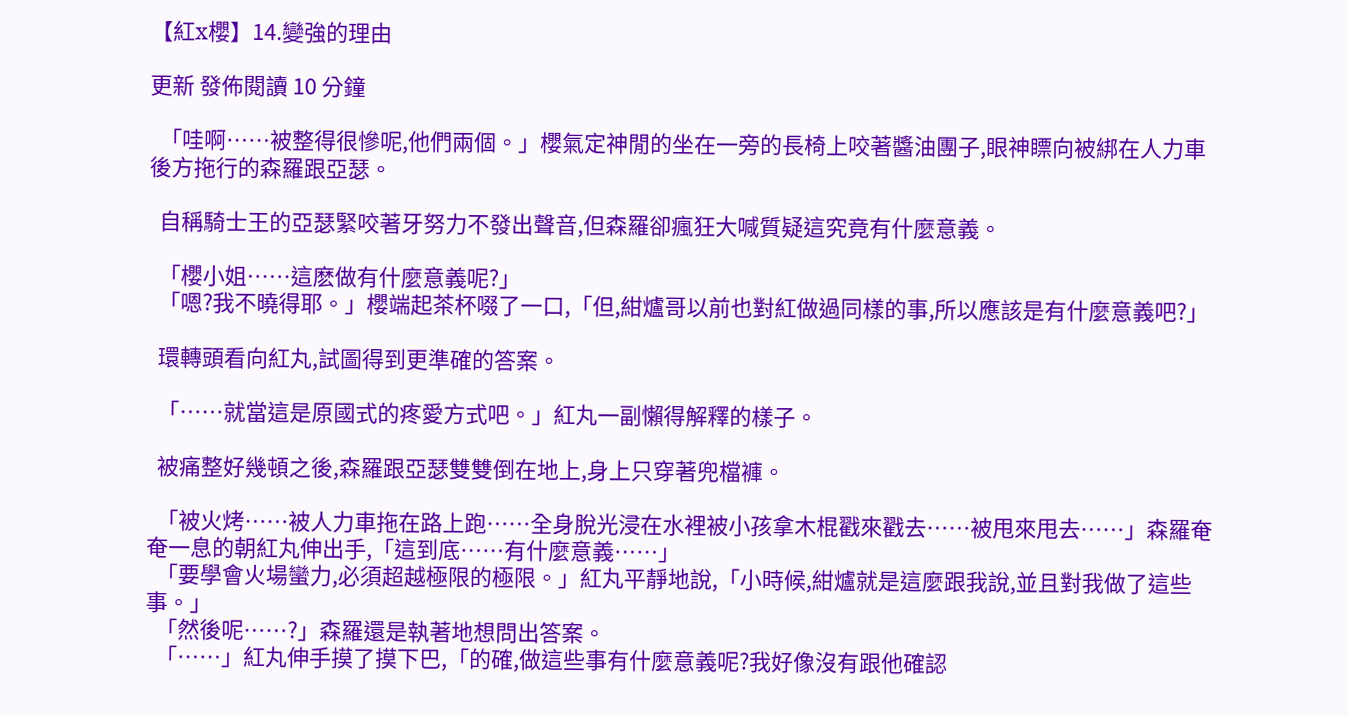【紅x櫻】14.變強的理由

更新 發佈閱讀 10 分鐘

  「哇啊⋯⋯被整得很慘呢,他們兩個。」櫻氣定神閒的坐在一旁的長椅上咬著醬油團子,眼神瞟向被綁在人力車後方拖行的森羅跟亞瑟。

  自稱騎士王的亞瑟緊咬著牙努力不發出聲音,但森羅卻瘋狂大喊質疑這究竟有什麼意義。

  「櫻小姐⋯⋯這麽做有什麼意義呢?」
  「嗯?我不曉得耶。」櫻端起茶杯啜了一口,「但,紺爐哥以前也對紅做過同樣的事,所以應該是有什麼意義吧?」

  環轉頭看向紅丸,試圖得到更準確的答案。

  「⋯⋯就當這是原國式的疼愛方式吧。」紅丸一副懶得解釋的樣子。

  被痛整好幾頓之後,森羅跟亞瑟雙雙倒在地上,身上只穿著兜檔褲。

  「被火烤⋯⋯被人力車拖在路上跑⋯⋯全身脫光浸在水裡被小孩拿木棍戳來戳去⋯⋯被甩來甩去⋯⋯」森羅奄奄一息的朝紅丸伸出手,「這到底⋯⋯有什麼意義⋯⋯」
  「要學會火場蠻力,必須超越極限的極限。」紅丸平靜地說,「小時候,紺爐就是這麼跟我說,並且對我做了這些事。」
  「然後呢⋯⋯?」森羅還是執著地想問出答案。
  「⋯⋯」紅丸伸手摸了摸下巴,「的確,做這些事有什麼意義呢?我好像沒有跟他確認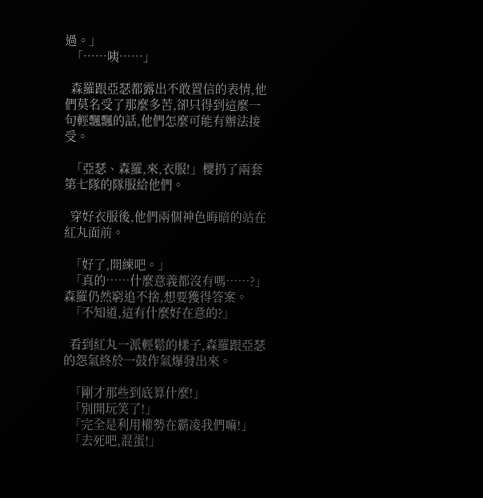過。」
  「⋯⋯咦⋯⋯」

  森羅跟亞瑟都露出不敢置信的表情,他們莫名受了那麼多苦,卻只得到這麼一句輕飄飄的話,他們怎麼可能有辦法接受。

  「亞瑟、森羅,來,衣服!」櫻扔了兩套第七隊的隊服給他們。

  穿好衣服後,他們兩個神色晦暗的站在紅丸面前。

  「好了,開練吧。」
  「真的⋯⋯什麼意義都沒有嗎⋯⋯?」森羅仍然窮追不捨,想要獲得答案。
  「不知道,這有什麼好在意的?」

  看到紅丸一派輕鬆的樣子,森羅跟亞瑟的怨氣終於一鼓作氣爆發出來。

  「剛才那些到底算什麼!」
  「別開玩笑了!」
  「完全是利用權勢在霸凌我們嘛!」
  「去死吧,混蛋!」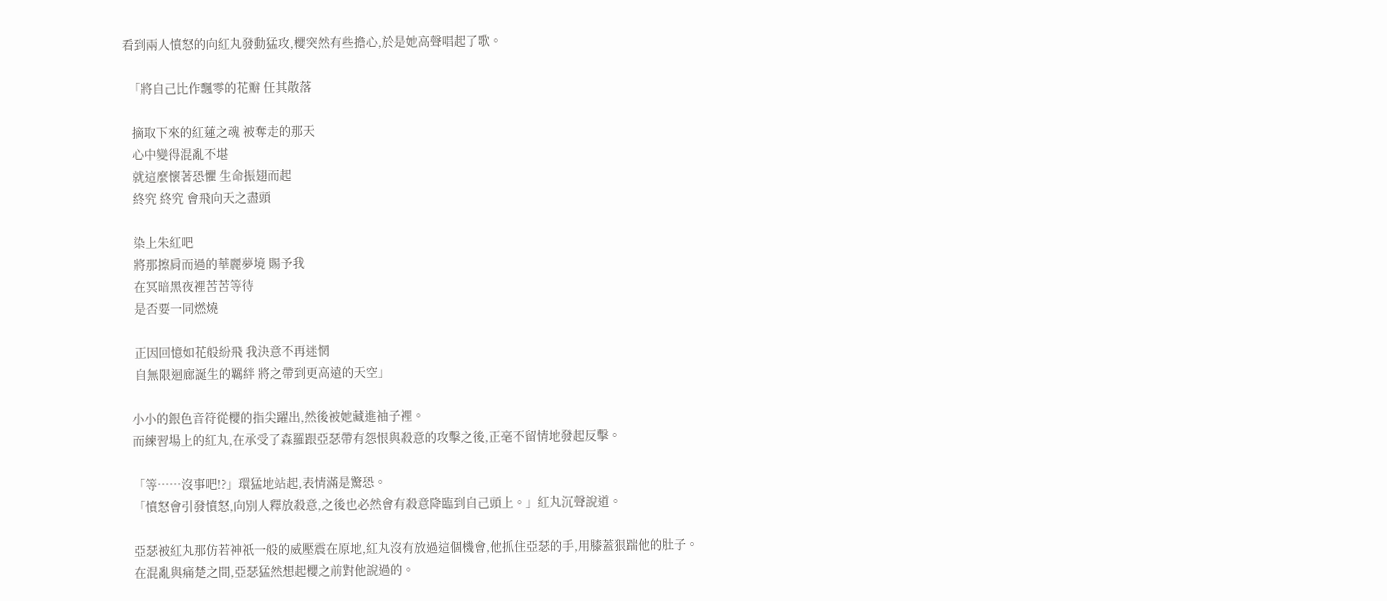看到兩人憤怒的向紅丸發動猛攻,櫻突然有些擔心,於是她高聲唱起了歌。

  「將自己比作飄零的花瓣 任其散落

   摘取下來的紅蓮之魂 被奪走的那天
   心中變得混亂不堪
   就這麼懷著恐懼 生命振翅而起
   終究 終究 會飛向天之盡頭

   染上朱紅吧
   將那擦肩而過的華麗夢境 賜予我
   在冥暗黑夜裡苦苦等待
   是否要一同燃燒

   正因回憶如花般紛飛 我決意不再迷惘
   自無限迴廊誕生的羈絆 將之帶到更高遠的天空」

  小小的銀色音符從櫻的指尖躍出,然後被她藏進袖子裡。
  而練習場上的紅丸,在承受了森羅跟亞瑟帶有怨恨與殺意的攻擊之後,正毫不留情地發起反擊。

  「等⋯⋯沒事吧!?」環猛地站起,表情滿是驚恐。
  「憤怒會引發憤怒,向別人釋放殺意,之後也必然會有殺意降臨到自己頭上。」紅丸沉聲說道。

  亞瑟被紅丸那仿若神祇一般的威壓震在原地,紅丸沒有放過這個機會,他抓住亞瑟的手,用膝蓋狠踹他的肚子。
  在混亂與痛楚之間,亞瑟猛然想起櫻之前對他說過的。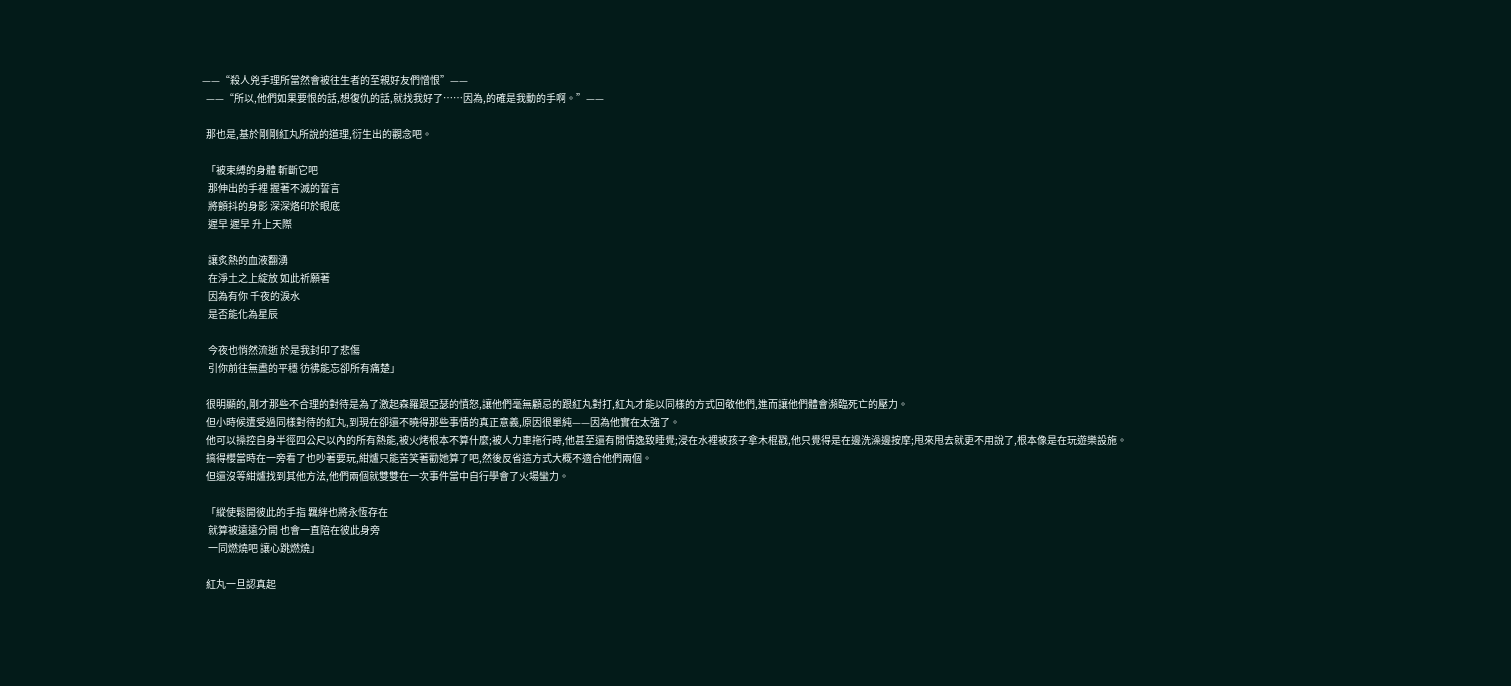——“殺人兇手理所當然會被往生者的至親好友們憎恨”——
  ——“所以,他們如果要恨的話,想復仇的話,就找我好了⋯⋯因為,的確是我動的手啊。”——

  那也是,基於剛剛紅丸所說的道理,衍生出的觀念吧。

  「被束縛的身體 斬斷它吧
   那伸出的手裡 握著不滅的誓言
   將顫抖的身影 深深烙印於眼底
   遲早 遲早 升上天際

   讓炙熱的血液翻湧
   在淨土之上綻放 如此祈願著
   因為有你 千夜的淚水
   是否能化為星辰

   今夜也悄然流逝 於是我封印了悲傷
   引你前往無盡的平穩 彷彿能忘卻所有痛楚」

  很明顯的,剛才那些不合理的對待是為了激起森羅跟亞瑟的憤怒,讓他們毫無顧忌的跟紅丸對打,紅丸才能以同樣的方式回敬他們,進而讓他們體會瀕臨死亡的壓力。
  但小時候遭受過同樣對待的紅丸,到現在卻還不曉得那些事情的真正意義,原因很單純——因為他實在太強了。
  他可以操控自身半徑四公尺以內的所有熱能,被火烤根本不算什麼;被人力車拖行時,他甚至還有閒情逸致睡覺;浸在水裡被孩子拿木棍戳,他只覺得是在邊洗澡邊按摩;甩來甩去就更不用說了,根本像是在玩遊樂設施。
  搞得櫻當時在一旁看了也吵著要玩,紺爐只能苦笑著勸她算了吧,然後反省這方式大概不適合他們兩個。
  但還沒等紺爐找到其他方法,他們兩個就雙雙在一次事件當中自行學會了火場蠻力。

  「縱使鬆開彼此的手指 羈絆也將永恆存在
   就算被遠遠分開 也會一直陪在彼此身旁
   一同燃燒吧 讓心跳燃燒」

  紅丸一旦認真起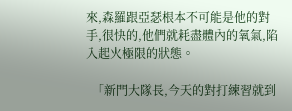來,森羅跟亞瑟根本不可能是他的對手,很快的,他們就耗盡體內的氧氣,陷入起火極限的狀態。

  「新門大隊長,今天的對打練習就到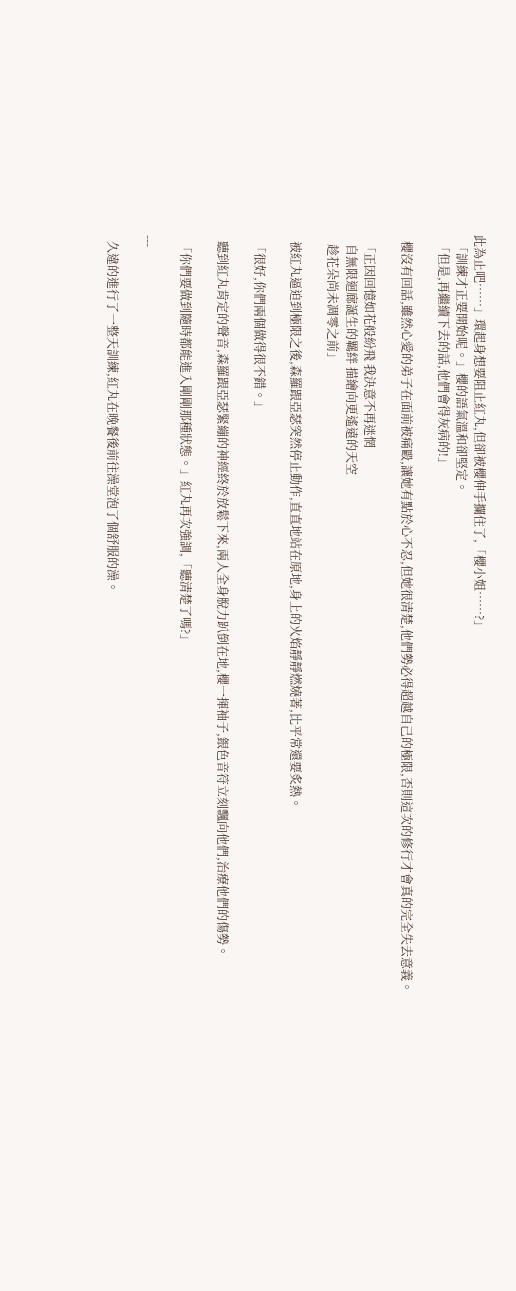此為止吧⋯⋯」環起身想要阻止紅丸,但卻被櫻伸手攔住了,「櫻小姐⋯⋯?」
  「訓練才正要開始呢。」櫻的語氣溫和卻堅定。
  「但是,再繼續下去的話,他們會得灰病的!」

  櫻沒有回話,雖然心愛的弟子在面前被痛毆,讓她有點於心不忍,但她很清楚,他們勢必得超越自己的極限,否則這次的修行才會真的完全失去意義。

  「正因回憶如花般紛飛 我決意不再迷惘
   自無限迴廊誕生的羈絆 描繪向更遙遠的天空
   趁花朵尚未凋零之前」

  被紅丸逼迫到極限之後,森羅跟亞瑟突然停止動作,直直地站在原地,身上的火焰靜靜燃燒著,比平常還要炙熱。

  「很好,你們兩個做得很不錯。」

  聽到紅丸肯定的聲音,森羅跟亞瑟緊繃的神經終於放鬆下來,兩人全身脫力趴倒在地,櫻一揮袖子,銀色音符立刻飄向他們,治療他們的傷勢。

  「你們要做到隨時都能進入剛剛那種狀態。」紅丸再次強調,「聽清楚了嗎?」

---

  久違的進行了一整天訓練,紅丸在晚餐後前往澡堂泡了個舒服的澡。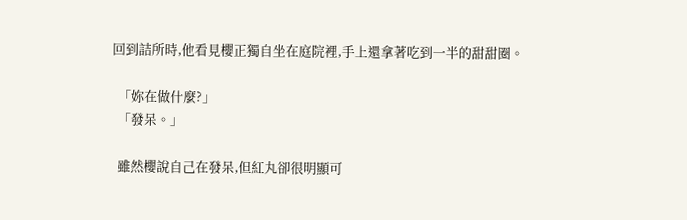回到詰所時,他看見櫻正獨自坐在庭院裡,手上還拿著吃到一半的甜甜圈。

  「妳在做什麼?」
  「發呆。」

  雖然櫻說自己在發呆,但紅丸卻很明顯可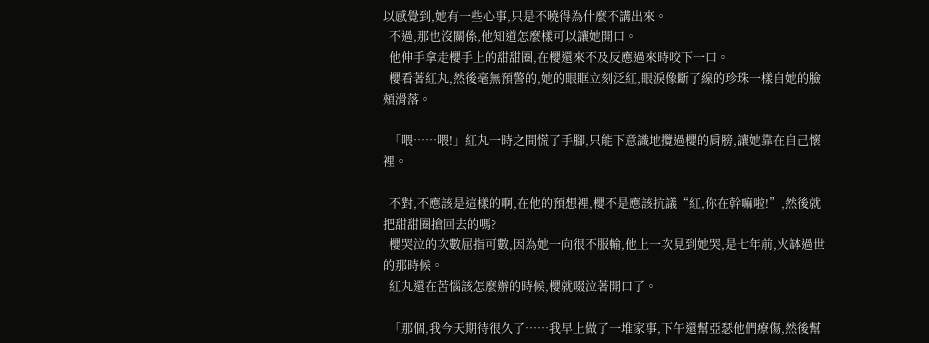以感覺到,她有一些心事,只是不曉得為什麼不講出來。
  不過,那也沒關係,他知道怎麼樣可以讓她開口。
  他伸手拿走櫻手上的甜甜圈,在櫻還來不及反應過來時咬下一口。
  櫻看著紅丸,然後毫無預警的,她的眼眶立刻泛紅,眼淚像斷了線的珍珠一樣自她的臉頰滑落。

  「喂⋯⋯喂!」紅丸一時之間慌了手腳,只能下意識地攬過櫻的肩膀,讓她靠在自己懷裡。

  不對,不應該是這樣的啊,在他的預想裡,櫻不是應該抗議“紅,你在幹嘛啦!”,然後就把甜甜圈搶回去的嗎?
  櫻哭泣的次數屈指可數,因為她一向很不服輸,他上一次見到她哭,是七年前,火缽過世的那時候。
  紅丸還在苦惱該怎麼辦的時候,櫻就啜泣著開口了。

  「那個,我今天期待很久了⋯⋯我早上做了一堆家事,下午還幫亞瑟他們療傷,然後幫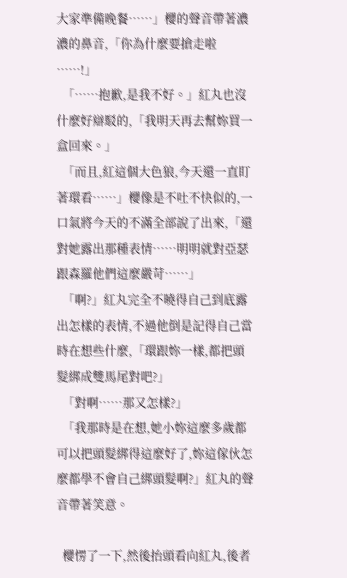大家準備晚餐⋯⋯」櫻的聲音帶著濃濃的鼻音,「你為什麼要搶走啦⋯⋯!」
  「⋯⋯抱歉,是我不好。」紅丸也沒什麼好辯駁的,「我明天再去幫妳買一盒回來。」
  「而且,紅這個大色狼,今天還一直盯著環看⋯⋯」櫻像是不吐不快似的,一口氣將今天的不滿全部說了出來,「還對她露出那種表情⋯⋯明明就對亞瑟跟森羅他們這麼嚴苛⋯⋯」
  「啊?」紅丸完全不曉得自己到底露出怎樣的表情,不過他倒是記得自己當時在想些什麼,「環跟妳一樣,都把頭髮綁成雙馬尾對吧?」
  「對啊⋯⋯那又怎樣?」
  「我那時是在想,她小妳這麼多歲都可以把頭髮綁得這麼好了,妳這傢伙怎麼都學不會自己綁頭髮啊?」紅丸的聲音帶著笑意。

  櫻愣了一下,然後抬頭看向紅丸,後者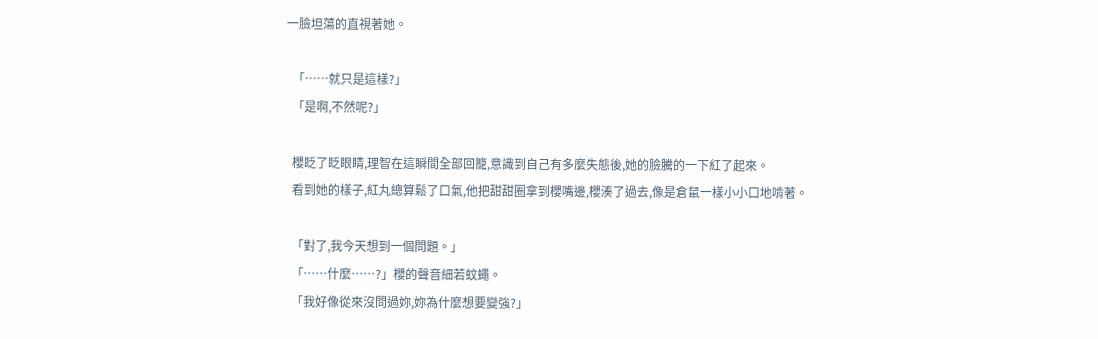一臉坦蕩的直視著她。

  「⋯⋯就只是這樣?」
  「是啊,不然呢?」

  櫻眨了眨眼睛,理智在這瞬間全部回籠,意識到自己有多麼失態後,她的臉騰的一下紅了起來。
  看到她的樣子,紅丸總算鬆了口氣,他把甜甜圈拿到櫻嘴邊,櫻湊了過去,像是倉鼠一樣小小口地啃著。

  「對了,我今天想到一個問題。」
  「⋯⋯什麼⋯⋯?」櫻的聲音細若蚊蠅。
  「我好像從來沒問過妳,妳為什麼想要變強?」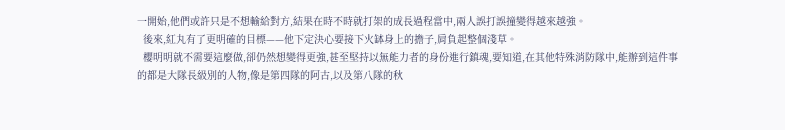一開始,他們或許只是不想輸給對方,結果在時不時就打架的成長過程當中,兩人誤打誤撞變得越來越強。
  後來,紅丸有了更明確的目標——他下定決心要接下火缽身上的擔子,肩負起整個淺草。
  櫻明明就不需要這麼做,卻仍然想變得更強,甚至堅持以無能力者的身份進行鎮魂,要知道,在其他特殊消防隊中,能辦到這件事的都是大隊長級別的人物,像是第四隊的阿古,以及第八隊的秋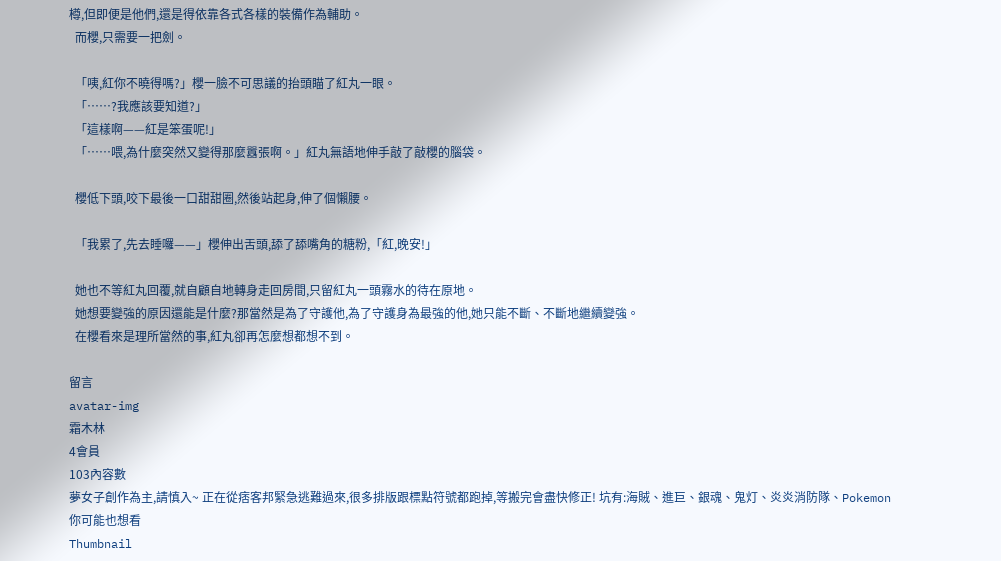樽,但即便是他們,還是得依靠各式各樣的裝備作為輔助。
  而櫻,只需要一把劍。

  「咦,紅你不曉得嗎?」櫻一臉不可思議的抬頭瞄了紅丸一眼。
  「⋯⋯?我應該要知道?」
  「這樣啊——紅是笨蛋呢!」
  「⋯⋯喂,為什麼突然又變得那麼囂張啊。」紅丸無語地伸手敲了敲櫻的腦袋。

  櫻低下頭,咬下最後一口甜甜圈,然後站起身,伸了個懶腰。

  「我累了,先去睡囉——」櫻伸出舌頭,舔了舔嘴角的糖粉,「紅,晚安!」

  她也不等紅丸回覆,就自顧自地轉身走回房間,只留紅丸一頭霧水的待在原地。
  她想要變強的原因還能是什麼?那當然是為了守護他,為了守護身為最強的他,她只能不斷、不斷地繼續變強。
  在櫻看來是理所當然的事,紅丸卻再怎麼想都想不到。

留言
avatar-img
霜木林
4會員
103內容數
夢女子創作為主,請慎入~ 正在從痞客邦緊急逃難過來,很多排版跟標點符號都跑掉,等搬完會盡快修正! 坑有:海賊、進巨、銀魂、鬼灯、炎炎消防隊、Pokemon
你可能也想看
Thumbnail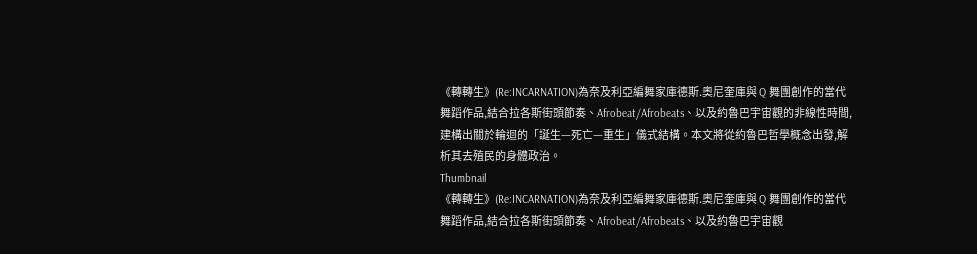《轉轉生》(Re:INCARNATION)為奈及利亞編舞家庫德斯.奧尼奎庫與 Q 舞團創作的當代舞蹈作品,結合拉各斯街頭節奏、Afrobeat/Afrobeats、以及約魯巴宇宙觀的非線性時間,建構出關於輪迴的「誕生—死亡—重生」儀式結構。本文將從約魯巴哲學概念出發,解析其去殖民的身體政治。
Thumbnail
《轉轉生》(Re:INCARNATION)為奈及利亞編舞家庫德斯.奧尼奎庫與 Q 舞團創作的當代舞蹈作品,結合拉各斯街頭節奏、Afrobeat/Afrobeats、以及約魯巴宇宙觀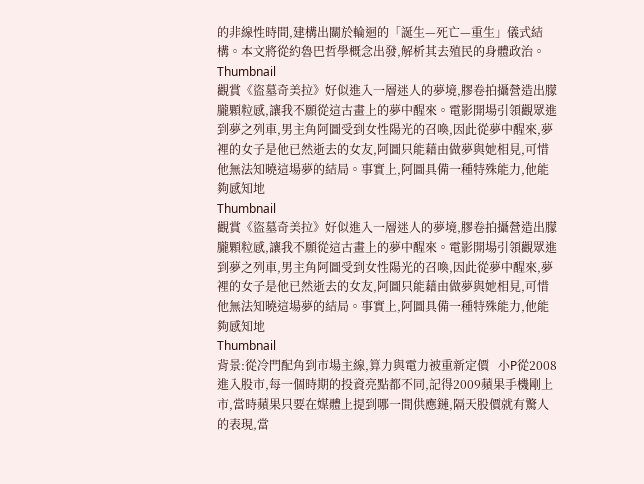的非線性時間,建構出關於輪迴的「誕生—死亡—重生」儀式結構。本文將從約魯巴哲學概念出發,解析其去殖民的身體政治。
Thumbnail
觀賞《盜墓奇美拉》好似進入一層迷人的夢境,膠卷拍攝營造出朦朧顆粒感,讓我不願從這古畫上的夢中醒來。電影開場引領觀眾進到夢之列車,男主角阿圖受到女性陽光的召喚,因此從夢中醒來,夢裡的女子是他已然逝去的女友,阿圖只能藉由做夢與她相見,可惜他無法知曉這場夢的結局。事實上,阿圖具備一種特殊能力,他能夠感知地
Thumbnail
觀賞《盜墓奇美拉》好似進入一層迷人的夢境,膠卷拍攝營造出朦朧顆粒感,讓我不願從這古畫上的夢中醒來。電影開場引領觀眾進到夢之列車,男主角阿圖受到女性陽光的召喚,因此從夢中醒來,夢裡的女子是他已然逝去的女友,阿圖只能藉由做夢與她相見,可惜他無法知曉這場夢的結局。事實上,阿圖具備一種特殊能力,他能夠感知地
Thumbnail
背景:從冷門配角到市場主線,算力與電力被重新定價   小P從2008進入股市,每一個時期的投資亮點都不同,記得2009蘋果手機剛上市,當時蘋果只要在媒體上提到哪一間供應鏈,隔天股價就有驚人的表現,當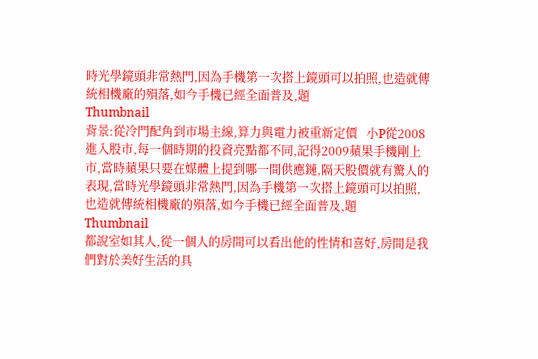時光學鏡頭非常熱門,因為手機第一次搭上鏡頭可以拍照,也造就傳統相機廠的殞落,如今手機已經全面普及,題
Thumbnail
背景:從冷門配角到市場主線,算力與電力被重新定價   小P從2008進入股市,每一個時期的投資亮點都不同,記得2009蘋果手機剛上市,當時蘋果只要在媒體上提到哪一間供應鏈,隔天股價就有驚人的表現,當時光學鏡頭非常熱門,因為手機第一次搭上鏡頭可以拍照,也造就傳統相機廠的殞落,如今手機已經全面普及,題
Thumbnail
都說室如其人,從一個人的房間可以看出他的性情和喜好,房間是我們對於美好生活的具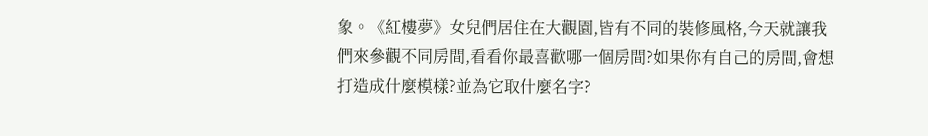象。《紅樓夢》女兒們居住在大觀園,皆有不同的裝修風格,今天就讓我們來參觀不同房間,看看你最喜歡哪一個房間?如果你有自己的房間,會想打造成什麼模樣?並為它取什麼名字?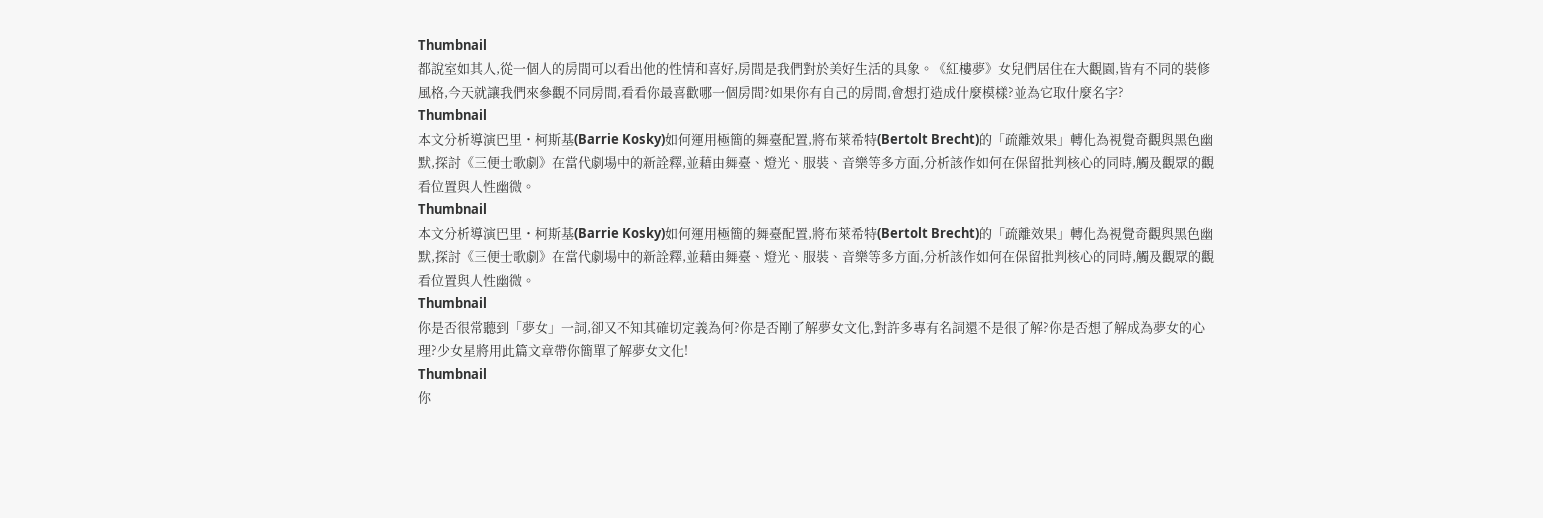Thumbnail
都說室如其人,從一個人的房間可以看出他的性情和喜好,房間是我們對於美好生活的具象。《紅樓夢》女兒們居住在大觀園,皆有不同的裝修風格,今天就讓我們來參觀不同房間,看看你最喜歡哪一個房間?如果你有自己的房間,會想打造成什麼模樣?並為它取什麼名字?
Thumbnail
本文分析導演巴里・柯斯基(Barrie Kosky)如何運用極簡的舞臺配置,將布萊希特(Bertolt Brecht)的「疏離效果」轉化為視覺奇觀與黑色幽默,探討《三便士歌劇》在當代劇場中的新詮釋,並藉由舞臺、燈光、服裝、音樂等多方面,分析該作如何在保留批判核心的同時,觸及觀眾的觀看位置與人性幽微。
Thumbnail
本文分析導演巴里・柯斯基(Barrie Kosky)如何運用極簡的舞臺配置,將布萊希特(Bertolt Brecht)的「疏離效果」轉化為視覺奇觀與黑色幽默,探討《三便士歌劇》在當代劇場中的新詮釋,並藉由舞臺、燈光、服裝、音樂等多方面,分析該作如何在保留批判核心的同時,觸及觀眾的觀看位置與人性幽微。
Thumbnail
你是否很常聽到「夢女」一詞,卻又不知其確切定義為何?你是否剛了解夢女文化,對許多專有名詞還不是很了解?你是否想了解成為夢女的心理?少女星將用此篇文章帶你簡單了解夢女文化!
Thumbnail
你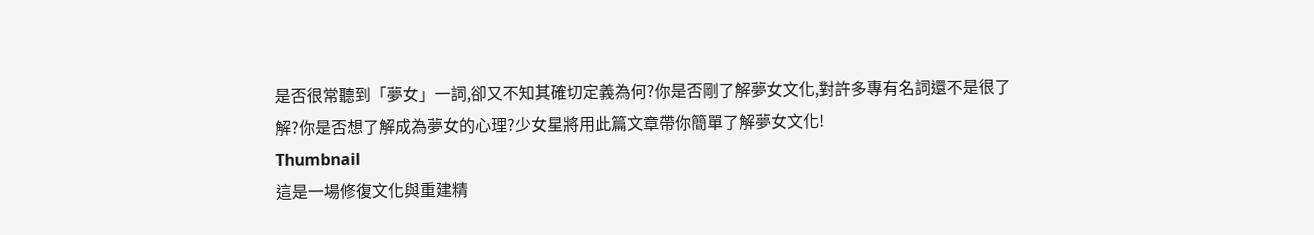是否很常聽到「夢女」一詞,卻又不知其確切定義為何?你是否剛了解夢女文化,對許多專有名詞還不是很了解?你是否想了解成為夢女的心理?少女星將用此篇文章帶你簡單了解夢女文化!
Thumbnail
這是一場修復文化與重建精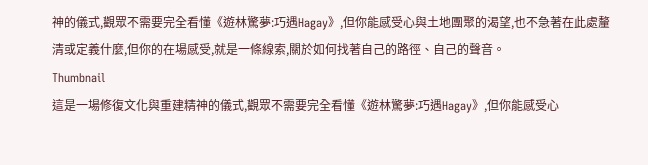神的儀式,觀眾不需要完全看懂《遊林驚夢:巧遇Hagay》,但你能感受心與土地團聚的渴望,也不急著在此處釐清或定義什麼,但你的在場感受,就是一條線索,關於如何找著自己的路徑、自己的聲音。
Thumbnail
這是一場修復文化與重建精神的儀式,觀眾不需要完全看懂《遊林驚夢:巧遇Hagay》,但你能感受心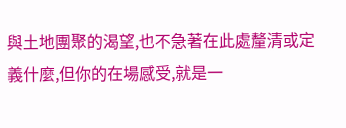與土地團聚的渴望,也不急著在此處釐清或定義什麼,但你的在場感受,就是一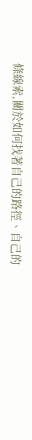條線索,關於如何找著自己的路徑、自己的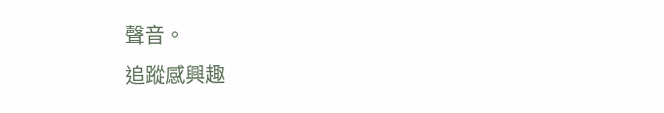聲音。
追蹤感興趣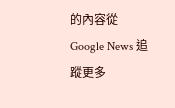的內容從 Google News 追蹤更多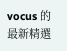vocus 的最新精選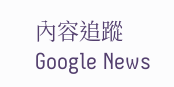內容追蹤 Google News